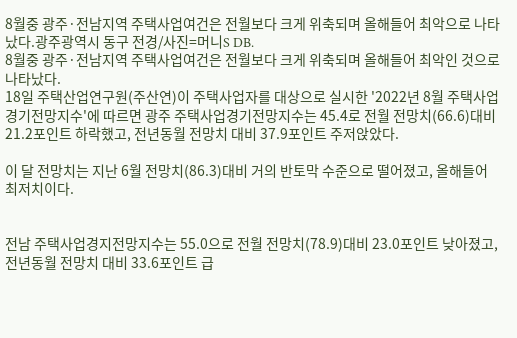8월중 광주·전남지역 주택사업여건은 전월보다 크게 위축되며 올해들어 최악으로 나타났다.광주광역시 동구 전경/사진=머니S DB.
8월중 광주·전남지역 주택사업여건은 전월보다 크게 위축되며 올해들어 최악인 것으로 나타났다.
18일 주택산업연구원(주산연)이 주택사업자를 대상으로 실시한 '2022년 8월 주택사업경기전망지수'에 따르면 광주 주택사업경기전망지수는 45.4로 전월 전망치(66.6)대비 21.2포인트 하락했고, 전년동월 전망치 대비 37.9포인트 주저앉았다.

이 달 전망치는 지난 6월 전망치(86.3)대비 거의 반토막 수준으로 떨어졌고, 올해들어 최저치이다.


전남 주택사업경지전망지수는 55.0으로 전월 전망치(78.9)대비 23.0포인트 낮아졌고, 전년동월 전망치 대비 33.6포인트 급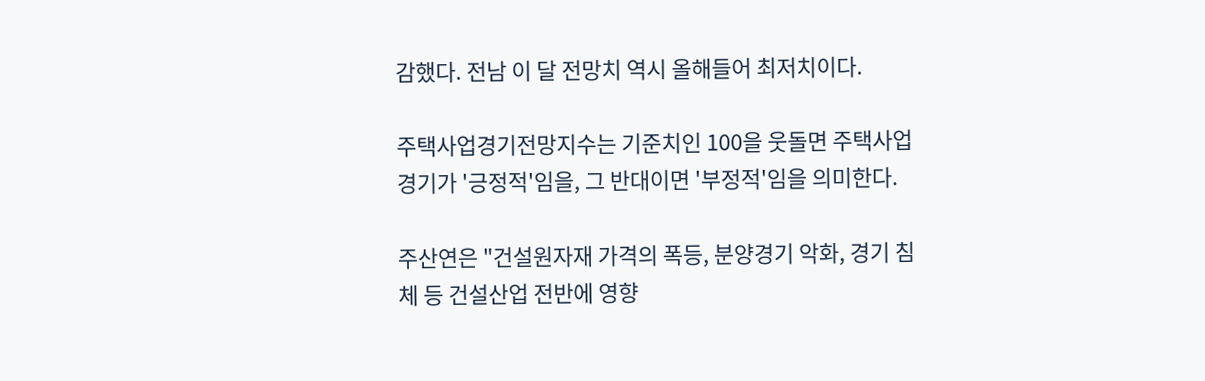감했다. 전남 이 달 전망치 역시 올해들어 최저치이다.

주택사업경기전망지수는 기준치인 100을 웃돌면 주택사업경기가 '긍정적'임을, 그 반대이면 '부정적'임을 의미한다.

주산연은 "건설원자재 가격의 폭등, 분양경기 악화, 경기 침체 등 건설산업 전반에 영향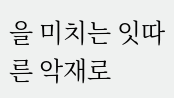을 미치는 잇따른 악재로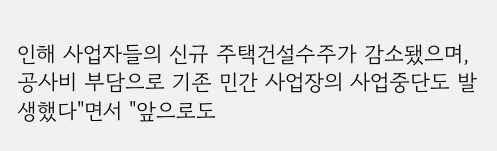인해 사업자들의 신규 주택건설수주가 감소됐으며, 공사비 부담으로 기존 민간 사업장의 사업중단도 발생했다"면서 "앞으로도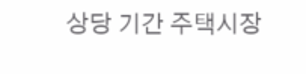상당 기간 주택시장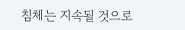침체는 지속될 것으로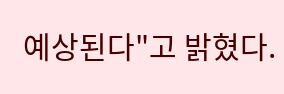예상된다"고 밝혔다.